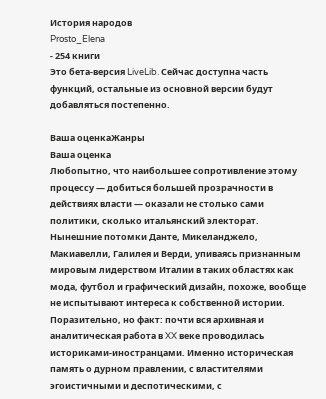История народов
Prosto_Elena
- 254 книги
Это бета-версия LiveLib. Сейчас доступна часть функций, остальные из основной версии будут добавляться постепенно.

Ваша оценкаЖанры
Ваша оценка
Любопытно, что наибольшее сопротивление этому процессу — добиться большей прозрачности в действиях власти — оказали не столько сами политики, сколько итальянский электорат. Нынешние потомки Данте, Микеланджело, Макиавелли, Галилея и Верди, упиваясь признанным мировым лидерством Италии в таких областях как мода, футбол и графический дизайн, похоже, вообще не испытывают интереса к собственной истории. Поразительно, но факт: почти вся архивная и аналитическая работа в XX веке проводилась историками-иностранцами. Именно историческая память о дурном правлении, с властителями эгоистичными и деспотическими, с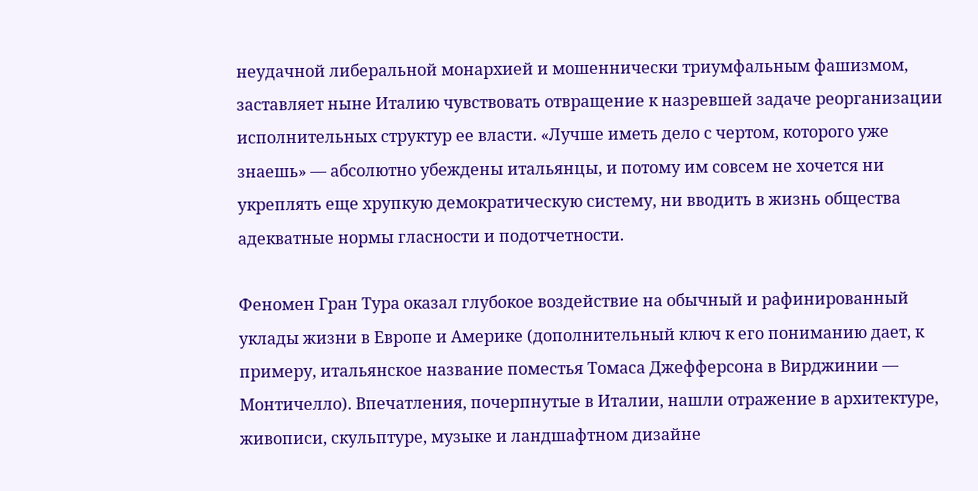неудачной либеральной монархией и мошеннически триумфальным фашизмом, заставляет ныне Италию чувствовать отвращение к назревшей задаче реорганизации исполнительных структур ее власти. «Лучше иметь дело с чертом, которого уже знаешь» — абсолютно убеждены итальянцы, и потому им совсем не хочется ни укреплять еще хрупкую демократическую систему, ни вводить в жизнь общества адекватные нормы гласности и подотчетности.

Феномен Гран Тура оказал глубокое воздействие на обычный и рафинированный уклады жизни в Европе и Америке (дополнительный ключ к его пониманию дает, к примеру, итальянское название поместья Томаса Джефферсона в Вирджинии — Монтичелло). Впечатления, почерпнутые в Италии, нашли отражение в архитектуре, живописи, скульптуре, музыке и ландшафтном дизайне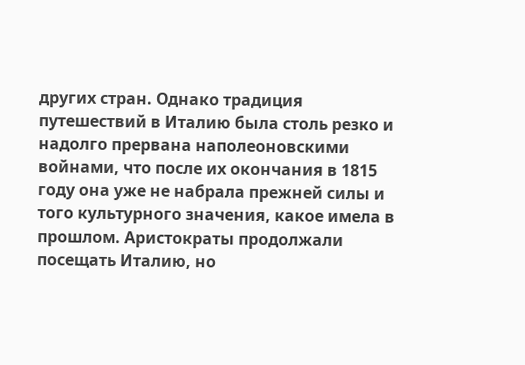других стран. Однако традиция путешествий в Италию была столь резко и надолго прервана наполеоновскими войнами, что после их окончания в 1815 году она уже не набрала прежней силы и того культурного значения, какое имела в прошлом. Аристократы продолжали посещать Италию, но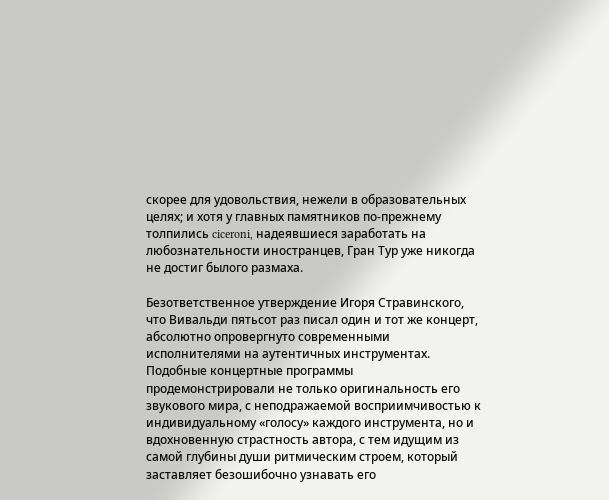скорее для удовольствия, нежели в образовательных целях; и хотя у главных памятников по-прежнему толпились ciceroni, надеявшиеся заработать на любознательности иностранцев, Гран Тур уже никогда не достиг былого размаха.

Безответственное утверждение Игоря Стравинского, что Вивальди пятьсот раз писал один и тот же концерт, абсолютно опровергнуто современными исполнителями на аутентичных инструментах. Подобные концертные программы продемонстрировали не только оригинальность его звукового мира, с неподражаемой восприимчивостью к индивидуальному «голосу» каждого инструмента, но и вдохновенную страстность автора, с тем идущим из самой глубины души ритмическим строем, который заставляет безошибочно узнавать его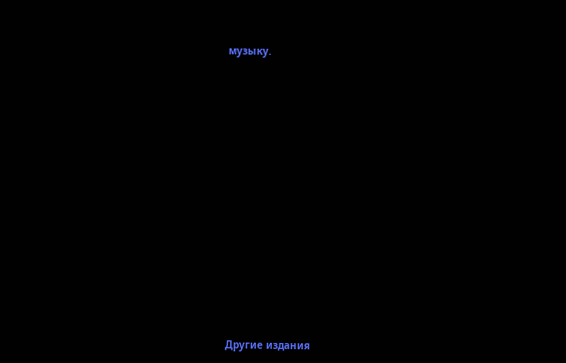музыку.




















Другие издания